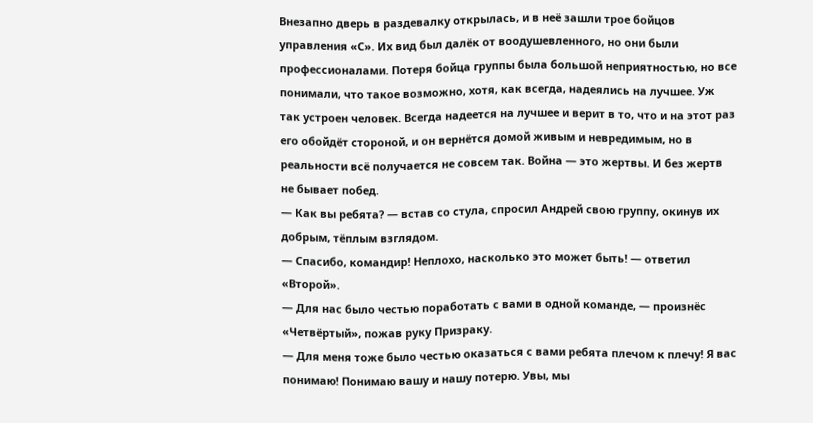Внезапно дверь в раздевалку открылась, и в неё зашли трое бойцов управления «С». Их вид был далёк от воодушевленного, но они были профессионалами. Потеря бойца группы была большой неприятностью, но все понимали, что такое возможно, хотя, как всегда, надеялись на лучшее. Уж так устроен человек. Всегда надеется на лучшее и верит в то, что и на этот раз его обойдёт стороной, и он вернётся домой живым и невредимым, но в реальности всё получается не совсем так. Война — это жертвы. И без жертв не бывает побед.
— Как вы ребята? — встав со стула, спросил Андрей свою группу, окинув их добрым, тёплым взглядом.
— Спасибо, командир! Неплохо, насколько это может быть! — ответил «Второй».
— Для нас было честью поработать с вами в одной команде, — произнёс «Четвёртый», пожав руку Призраку.
— Для меня тоже было честью оказаться с вами ребята плечом к плечу! Я вас понимаю! Понимаю вашу и нашу потерю. Увы, мы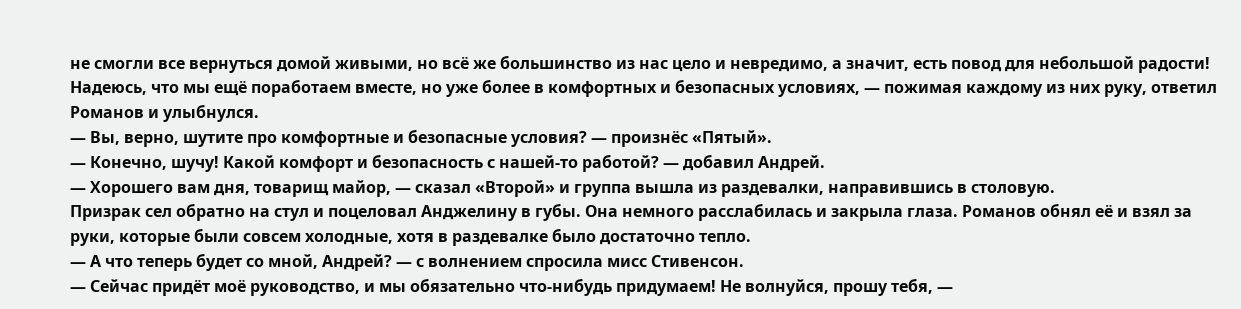не смогли все вернуться домой живыми, но всё же большинство из нас цело и невредимо, а значит, есть повод для небольшой радости! Надеюсь, что мы ещё поработаем вместе, но уже более в комфортных и безопасных условиях, — пожимая каждому из них руку, ответил Романов и улыбнулся.
— Вы, верно, шутите про комфортные и безопасные условия? — произнёс «Пятый».
— Конечно, шучу! Какой комфорт и безопасность с нашей-то работой? — добавил Андрей.
— Хорошего вам дня, товарищ майор, — сказал «Второй» и группа вышла из раздевалки, направившись в столовую.
Призрак сел обратно на стул и поцеловал Анджелину в губы. Она немного расслабилась и закрыла глаза. Романов обнял её и взял за руки, которые были совсем холодные, хотя в раздевалке было достаточно тепло.
— А что теперь будет со мной, Андрей? — с волнением спросила мисс Стивенсон.
— Сейчас придёт моё руководство, и мы обязательно что-нибудь придумаем! Не волнуйся, прошу тебя, —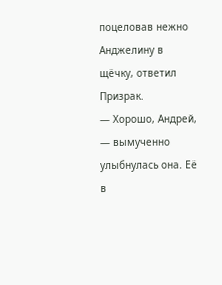поцеловав нежно Анджелину в щёчку, ответил Призрак.
— Хорошо, Андрей, — вымученно улыбнулась она. Её в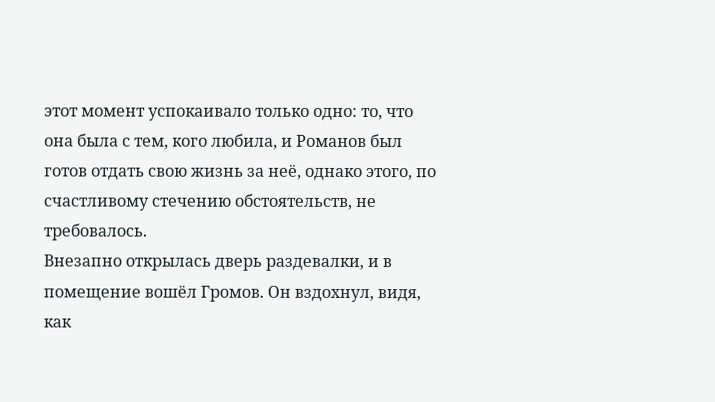этот момент успокаивало только одно: то, что она была с тем, кого любила, и Романов был готов отдать свою жизнь за неё, однако этого, по счастливому стечению обстоятельств, не требовалось.
Внезапно открылась дверь раздевалки, и в помещение вошёл Громов. Он вздохнул, видя, как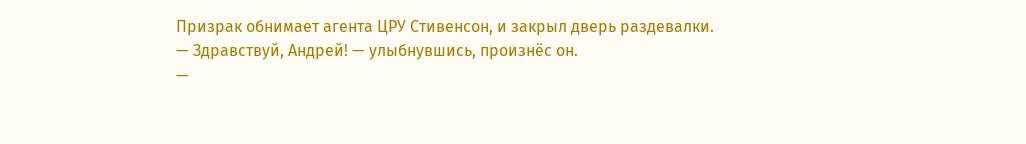Призрак обнимает агента ЦРУ Стивенсон, и закрыл дверь раздевалки.
— Здравствуй, Андрей! — улыбнувшись, произнёс он.
—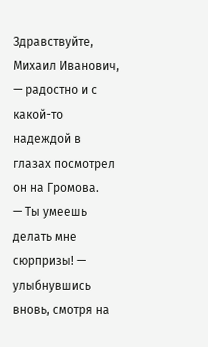Здравствуйте, Михаил Иванович, — радостно и с какой-то надеждой в глазах посмотрел он на Громова.
— Ты умеешь делать мне сюрпризы! — улыбнувшись вновь, смотря на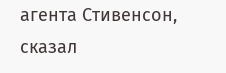агента Стивенсон, сказал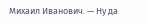Михаил Иванович. — Ну да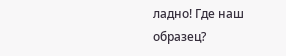ладно! Где наш образец?